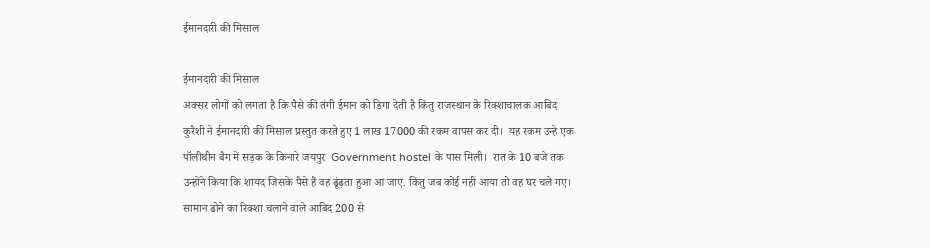ईमानदारी की मिसाल

ईमानदारी की मिसाल
अक्सर लोगों को लगता है कि पैसे की तंगी ईमान को डिगा देती है किंतु राजस्थान के रिक्शाचालक आबिद कुरैशी ने ईमानदारी की मिसाल प्रस्तुत करते हुए 1 लाख 17000 की रकम वापस कर दी।  यह रकम उन्हे एक पॉलीथीन बैग में सड़क के किनारे जयपुर  Government hostel के पास मिली।  रात के 10 बजे तक उन्होंने किया कि शायद जिसके पैसे हैं वह ढूंढ़ता हुआ आ जाए. किंतु जब कोई नहीं आया तो वह घर चले गए।  सामान ढोने का रिक्शा चलाने वाले आबिद 200 से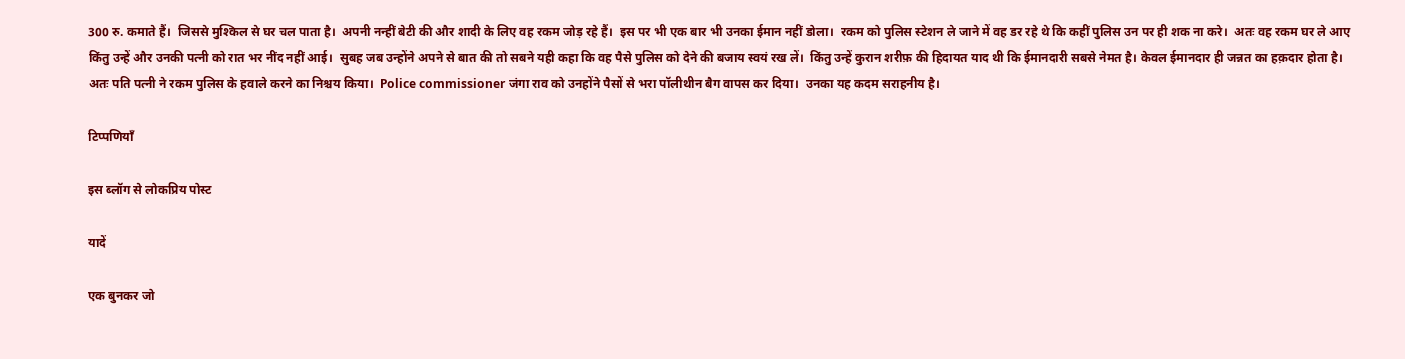300 रु. कमाते हैं।  जिससे मुश्किल से घर चल पाता है।  अपनी नन्हीं बेटी की और शादी के लिए वह रकम जोड़ रहे हैं।  इस पर भी एक बार भी उनका ईमान नहीं डोला।  रकम को पुलिस स्टेशन ले जाने में वह डर रहे थे कि कहीं पुलिस उन पर ही शक ना करे।  अतः वह रकम घर ले आए किंतु उन्हें और उनकी पत्नी को रात भर नींद नहीं आई।  सुबह जब उन्होंने अपने से बात की तो सबने यही कहा कि वह पैसे पुलिस को देने की बजाय स्वयं रख लें।  किंतु उन्हें कुरान शरीफ़ की हिदायत याद थी कि ईमानदारी सबसे नेमत है। केवल ईमानदार ही जन्नत का हक़दार होता है।  अतः पति पत्नी ने रकम पुलिस के हवाले करने का निश्चय किया।  Police commissioner जंगा राव को उनहोंने पैसों से भरा पॉलीथीन बैग वापस कर दिया।  उनका यह कदम सराहनीय है।

टिप्पणियाँ

इस ब्लॉग से लोकप्रिय पोस्ट

यादें

एक बुनकर जो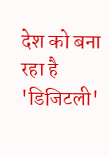देश को बना रहा है 'डिजिटली'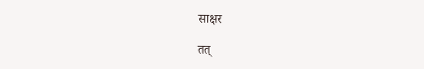साक्षर

तत्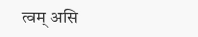त्वम् असि